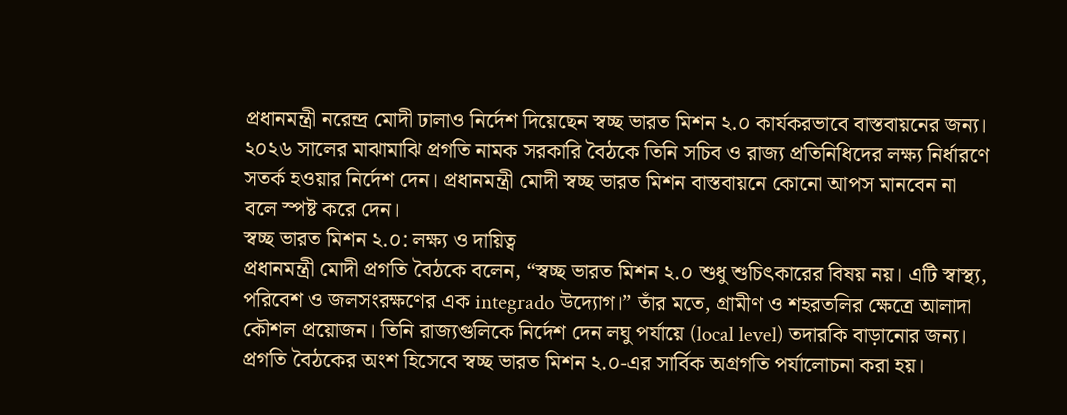প্রধানমন্ত্রী নরেন্দ্র মোদী ঢালাও নির্দেশ দিয়েছেন স্বচ্ছ ভারত মিশন ২.০ কার্যকরভাবে বাস্তবায়নের জন্য। ২০২৬ সালের মাঝামাঝি প্রগতি নামক সরকারি বৈঠকে তিনি সচিব ও রাজ্য প্রতিনিধিদের লক্ষ্য নির্ধারণে সতর্ক হওয়ার নির্দেশ দেন। প্রধানমন্ত্রী মোদী স্বচ্ছ ভারত মিশন বাস্তবায়নে কোনো আপস মানবেন না বলে স্পষ্ট করে দেন।
স্বচ্ছ ভারত মিশন ২.০: লক্ষ্য ও দায়িত্ব
প্রধানমন্ত্রী মোদী প্রগতি বৈঠকে বলেন, “স্বচ্ছ ভারত মিশন ২.০ শুধু শুচিৎকারের বিষয় নয়। এটি স্বাস্থ্য, পরিবেশ ও জলসংরক্ষণের এক integrado উদ্যোগ।” তাঁর মতে, গ্রামীণ ও শহরতলির ক্ষেত্রে আলাদা কৌশল প্রয়োজন। তিনি রাজ্যগুলিকে নির্দেশ দেন লঘু পর্যায়ে (local level) তদারকি বাড়ানোর জন্য।
প্রগতি বৈঠকের অংশ হিসেবে স্বচ্ছ ভারত মিশন ২.০-এর সার্বিক অগ্রগতি পর্যালোচনা করা হয়।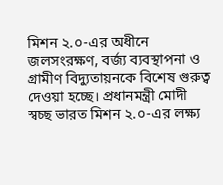মিশন ২.০-এর অধীনে জলসংরক্ষণ, বর্জ্য ব্যবস্থাপনা ও গ্রামীণ বিদ্যুতায়নকে বিশেষ গুরুত্ব দেওয়া হচ্ছে। প্রধানমন্ত্রী মোদী স্বচ্ছ ভারত মিশন ২.০-এর লক্ষ্য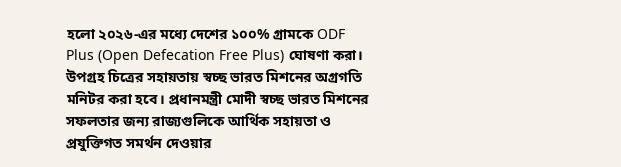হলো ২০২৬-এর মধ্যে দেশের ১০০% গ্রামকে ODF Plus (Open Defecation Free Plus) ঘোষণা করা।
উপগ্রহ চিত্রের সহায়তায় স্বচ্ছ ভারত মিশনের অগ্রগতি মনিটর করা হবে। প্রধানমন্ত্রী মোদী স্বচ্ছ ভারত মিশনের সফলতার জন্য রাজ্যগুলিকে আর্থিক সহায়তা ও প্রযুক্তিগত সমর্থন দেওয়ার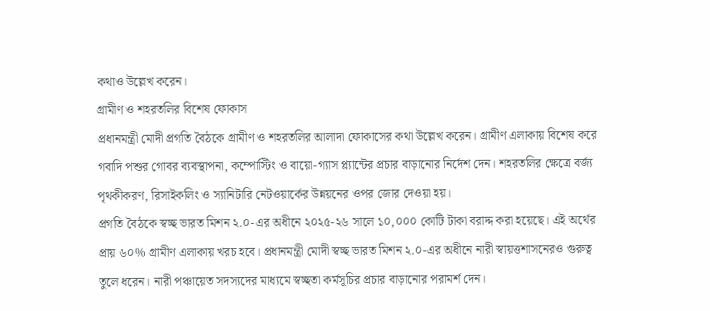কথাও উল্লেখ করেন।
গ্রামীণ ও শহরতলির বিশেষ ফোকাস
প্রধানমন্ত্রী মোদী প্রগতি বৈঠকে গ্রামীণ ও শহরতলির আলাদা ফোকাসের কথা উল্লেখ করেন। গ্রামীণ এলাকায় বিশেষ করে গবাদি পশুর গোবর ব্যবস্থাপনা, কম্পোস্টিং ও বায়ো-গ্যাস প্ল্যান্টের প্রচার বাড়ানোর নির্দেশ দেন। শহরতলির ক্ষেত্রে বর্জ্য পৃথকীকরণ, রিসাইকলিং ও স্যানিটারি নেটওয়ার্কের উন্নয়নের ওপর জোর দেওয়া হয়।
প্রগতি বৈঠকে স্বচ্ছ ভারত মিশন ২.০-এর অধীনে ২০২৫-২৬ সালে ১০,০০০ কোটি টাকা বরাদ্দ করা হয়েছে। এই অর্থের প্রায় ৬০% গ্রামীণ এলাকায় খরচ হবে। প্রধানমন্ত্রী মোদী স্বচ্ছ ভারত মিশন ২.০-এর অধীনে নারী স্বায়ত্তশাসনেরও গুরুত্ব তুলে ধরেন। নারী পঞ্চায়েত সদস্যদের মাধ্যমে স্বচ্ছতা কর্মসূচির প্রচার বাড়ানোর পরামর্শ দেন।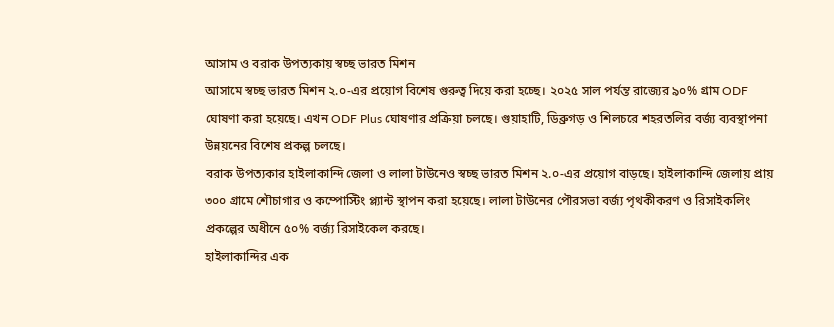আসাম ও বরাক উপত্যকায় স্বচ্ছ ভারত মিশন
আসামে স্বচ্ছ ভারত মিশন ২.০-এর প্রয়োগ বিশেষ গুরুত্ব দিয়ে করা হচ্ছে। ২০২৫ সাল পর্যন্ত রাজ্যের ৯০% গ্রাম ODF ঘোষণা করা হয়েছে। এখন ODF Plus ঘোষণার প্রক্রিয়া চলছে। গুয়াহাটি, ডিব্রুগড় ও শিলচরে শহরতলির বর্জ্য ব্যবস্থাপনা উন্নয়নের বিশেষ প্রকল্প চলছে।
বরাক উপত্যকার হাইলাকান্দি জেলা ও লালা টাউনেও স্বচ্ছ ভারত মিশন ২.০-এর প্রয়োগ বাড়ছে। হাইলাকান্দি জেলায় প্রায় ৩০০ গ্রামে শৌচাগার ও কম্পোস্টিং প্ল্যান্ট স্থাপন করা হয়েছে। লালা টাউনের পৌরসভা বর্জ্য পৃথকীকরণ ও রিসাইকলিং প্রকল্পের অধীনে ৫০% বর্জ্য রিসাইকেল করছে।
হাইলাকান্দির এক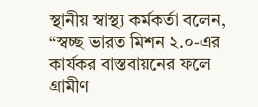স্থানীয় স্বাস্থ্য কর্মকর্তা বলেন, “স্বচ্ছ ভারত মিশন ২.০-এর কার্যকর বাস্তবায়নের ফলে গ্রামীণ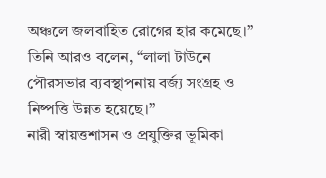অঞ্চলে জলবাহিত রোগের হার কমেছে।” তিনি আরও বলেন, “লালা টাউনে পৌরসভার ব্যবস্থাপনায় বর্জ্য সংগ্রহ ও নিষ্পত্তি উন্নত হয়েছে।”
নারী স্বায়ত্তশাসন ও প্রযুক্তির ভূমিকা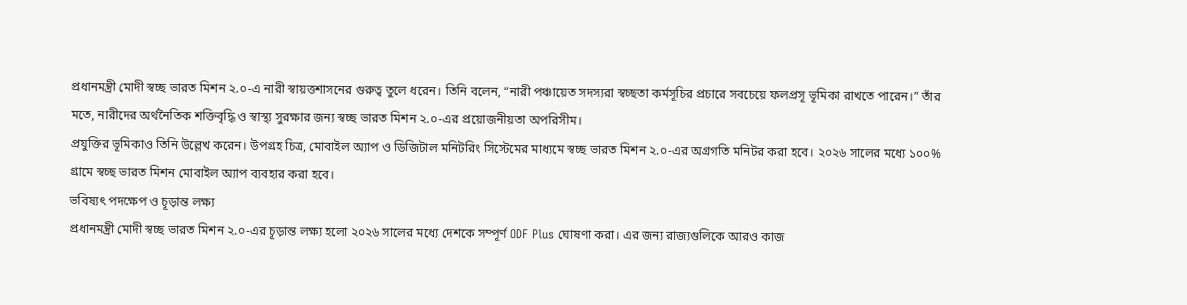প্রধানমন্ত্রী মোদী স্বচ্ছ ভারত মিশন ২.০-এ নারী স্বায়ত্তশাসনের গুরুত্ব তুলে ধরেন। তিনি বলেন, “নারী পঞ্চায়েত সদস্যরা স্বচ্ছতা কর্মসূচির প্রচারে সবচেয়ে ফলপ্রসূ ভূমিকা রাখতে পারেন।” তাঁর মতে, নারীদের অর্থনৈতিক শক্তিবৃদ্ধি ও স্বাস্থ্য সুরক্ষার জন্য স্বচ্ছ ভারত মিশন ২.০-এর প্রয়োজনীয়তা অপরিসীম।
প্রযুক্তির ভূমিকাও তিনি উল্লেখ করেন। উপগ্রহ চিত্র, মোবাইল অ্যাপ ও ডিজিটাল মনিটরিং সিস্টেমের মাধ্যমে স্বচ্ছ ভারত মিশন ২.০-এর অগ্রগতি মনিটর করা হবে। ২০২৬ সালের মধ্যে ১০০% গ্রামে স্বচ্ছ ভারত মিশন মোবাইল অ্যাপ ব্যবহার করা হবে।
ভবিষ্যৎ পদক্ষেপ ও চূড়ান্ত লক্ষ্য
প্রধানমন্ত্রী মোদী স্বচ্ছ ভারত মিশন ২.০-এর চূড়ান্ত লক্ষ্য হলো ২০২৬ সালের মধ্যে দেশকে সম্পূর্ণ ODF Plus ঘোষণা করা। এর জন্য রাজ্যগুলিকে আরও কাজ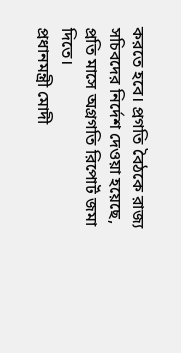করতে হবে। প্রগতি বৈঠকে রাজ্য সচিবদের নির্দেশ দেওয়া হয়েছে, প্রতি মাসে অগ্রগতি রিপোর্ট জমা দিতে।
প্রধানমন্ত্রী মোদী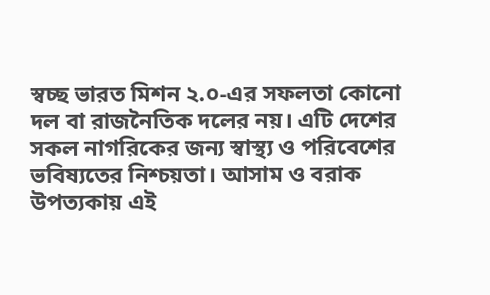স্বচ্ছ ভারত মিশন ২.০-এর সফলতা কোনো দল বা রাজনৈতিক দলের নয়। এটি দেশের সকল নাগরিকের জন্য স্বাস্থ্য ও পরিবেশের ভবিষ্যতের নিশ্চয়তা। আসাম ও বরাক উপত্যকায় এই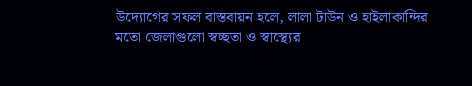উদ্যোগের সফল বাস্তবায়ন হলে, লালা টাউন ও হাইলাকান্দির মতো জেলাগুলো স্বচ্ছতা ও স্বাস্থ্যের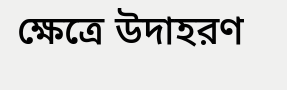ক্ষেত্রে উদাহরণ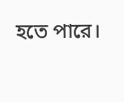হতে পারে।